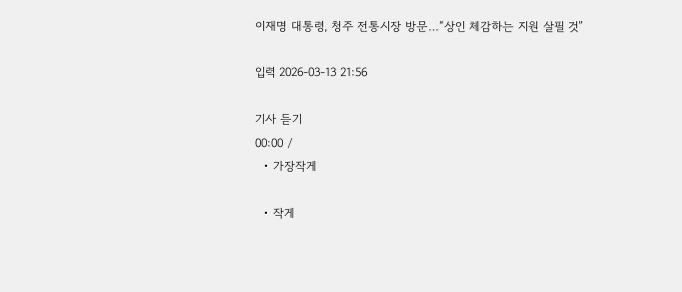이재명 대통령, 청주 전통시장 방문…“상인 체감하는 지원 살필 것”

입력 2026-03-13 21:56

기사 듣기
00:00 /
  • 가장작게

  • 작게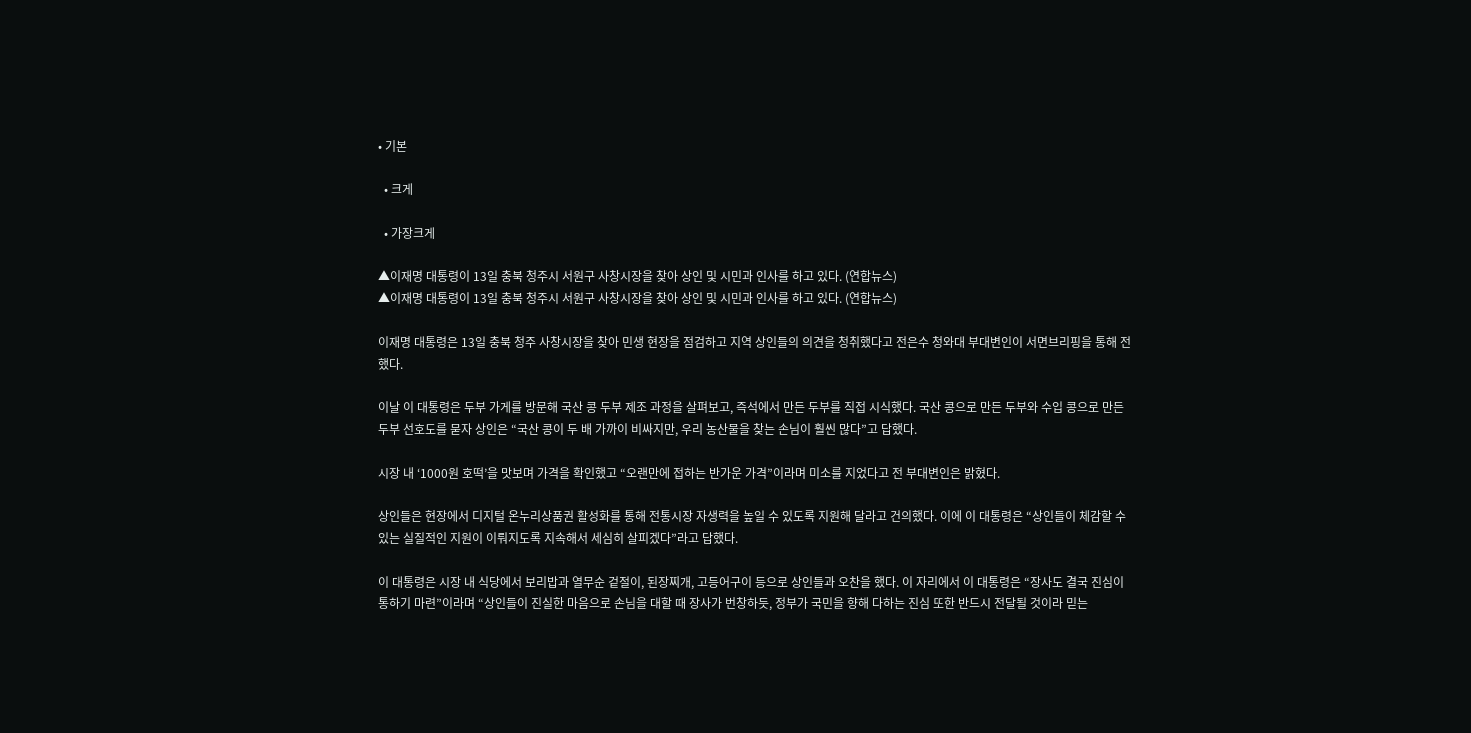• 기본

  • 크게

  • 가장크게

▲이재명 대통령이 13일 충북 청주시 서원구 사창시장을 찾아 상인 및 시민과 인사를 하고 있다. (연합뉴스)
▲이재명 대통령이 13일 충북 청주시 서원구 사창시장을 찾아 상인 및 시민과 인사를 하고 있다. (연합뉴스)

이재명 대통령은 13일 충북 청주 사창시장을 찾아 민생 현장을 점검하고 지역 상인들의 의견을 청취했다고 전은수 청와대 부대변인이 서면브리핑을 통해 전했다.

이날 이 대통령은 두부 가게를 방문해 국산 콩 두부 제조 과정을 살펴보고, 즉석에서 만든 두부를 직접 시식했다. 국산 콩으로 만든 두부와 수입 콩으로 만든 두부 선호도를 묻자 상인은 “국산 콩이 두 배 가까이 비싸지만, 우리 농산물을 찾는 손님이 훨씬 많다”고 답했다.

시장 내 ‘1000원 호떡’을 맛보며 가격을 확인했고 “오랜만에 접하는 반가운 가격”이라며 미소를 지었다고 전 부대변인은 밝혔다.

상인들은 현장에서 디지털 온누리상품권 활성화를 통해 전통시장 자생력을 높일 수 있도록 지원해 달라고 건의했다. 이에 이 대통령은 “상인들이 체감할 수 있는 실질적인 지원이 이뤄지도록 지속해서 세심히 살피겠다”라고 답했다.

이 대통령은 시장 내 식당에서 보리밥과 열무순 겉절이, 된장찌개, 고등어구이 등으로 상인들과 오찬을 했다. 이 자리에서 이 대통령은 “장사도 결국 진심이 통하기 마련”이라며 “상인들이 진실한 마음으로 손님을 대할 때 장사가 번창하듯, 정부가 국민을 향해 다하는 진심 또한 반드시 전달될 것이라 믿는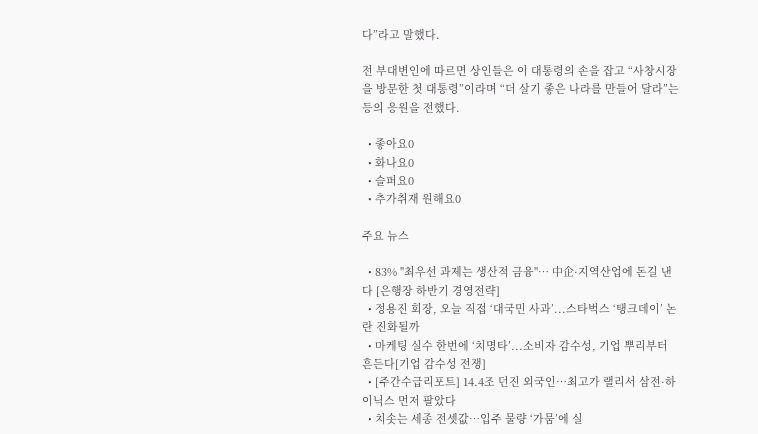다”라고 말했다.

전 부대변인에 따르면 상인들은 이 대통령의 손을 잡고 “사창시장을 방문한 첫 대통령”이라며 “더 살기 좋은 나라를 만들어 달라”는 등의 응원을 전했다.

  • 좋아요0
  • 화나요0
  • 슬퍼요0
  • 추가취재 원해요0

주요 뉴스

  • 83% "최우선 과제는 생산적 금융"⋯ 中企·지역산업에 돈길 낸다 [은행장 하반기 경영전략]
  • 정용진 회장, 오늘 직접 ‘대국민 사과’...스타벅스 ‘탱크데이’ 논란 진화될까
  • 마케팅 실수 한번에 ‘치명타’...소비자 감수성, 기업 뿌리부터 흔든다[기업 감수성 전쟁]
  • [주간수급리포트] 14.4조 던진 외국인…최고가 랠리서 삼전·하이닉스 먼저 팔았다
  • 치솟는 세종 전셋값…입주 물량 ‘가뭄’에 실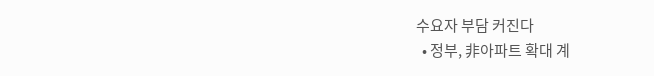수요자 부담 커진다
  • 정부, 非아파트 확대 계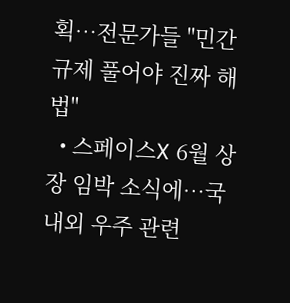획⋯전문가들 "민간 규제 풀어야 진짜 해법"
  • 스페이스X 6월 상장 임박 소식에⋯국내외 우주 관련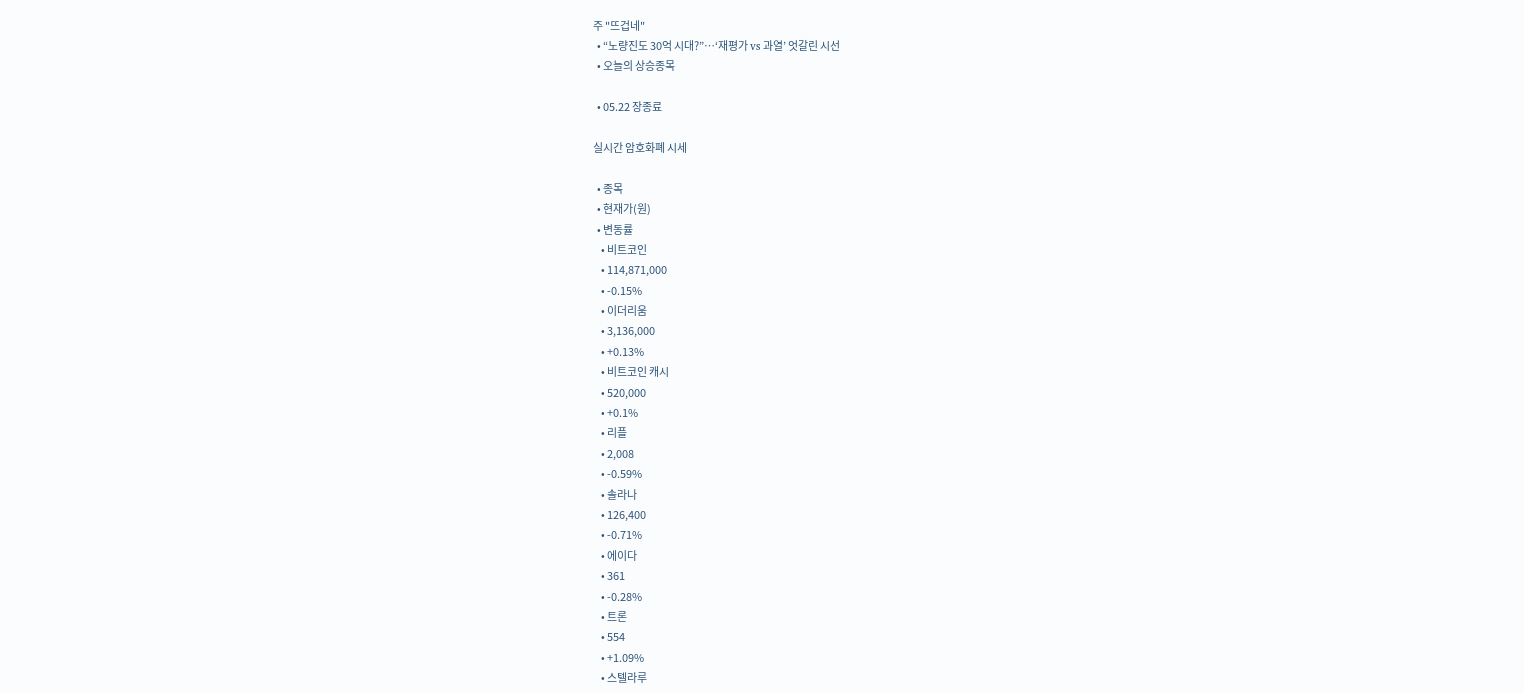주 "뜨겁네"
  • “노량진도 30억 시대?”⋯‘재평가 vs 과열’ 엇갈린 시선
  • 오늘의 상승종목

  • 05.22 장종료

실시간 암호화폐 시세

  • 종목
  • 현재가(원)
  • 변동률
    • 비트코인
    • 114,871,000
    • -0.15%
    • 이더리움
    • 3,136,000
    • +0.13%
    • 비트코인 캐시
    • 520,000
    • +0.1%
    • 리플
    • 2,008
    • -0.59%
    • 솔라나
    • 126,400
    • -0.71%
    • 에이다
    • 361
    • -0.28%
    • 트론
    • 554
    • +1.09%
    • 스텔라루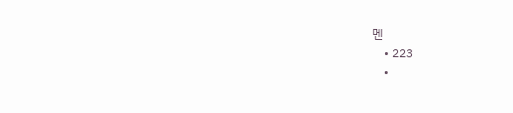멘
    • 223
    •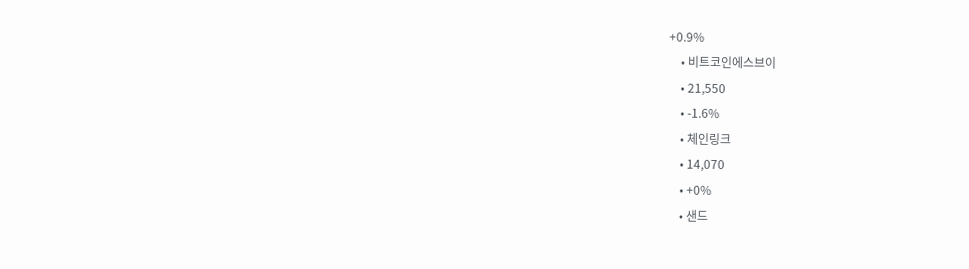+0.9%
    • 비트코인에스브이
    • 21,550
    • -1.6%
    • 체인링크
    • 14,070
    • +0%
    • 샌드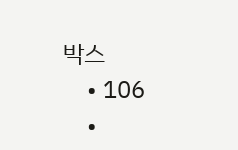박스
    • 106
    •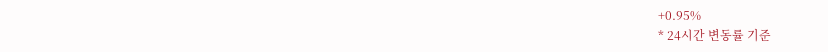+0.95%
* 24시간 변동률 기준